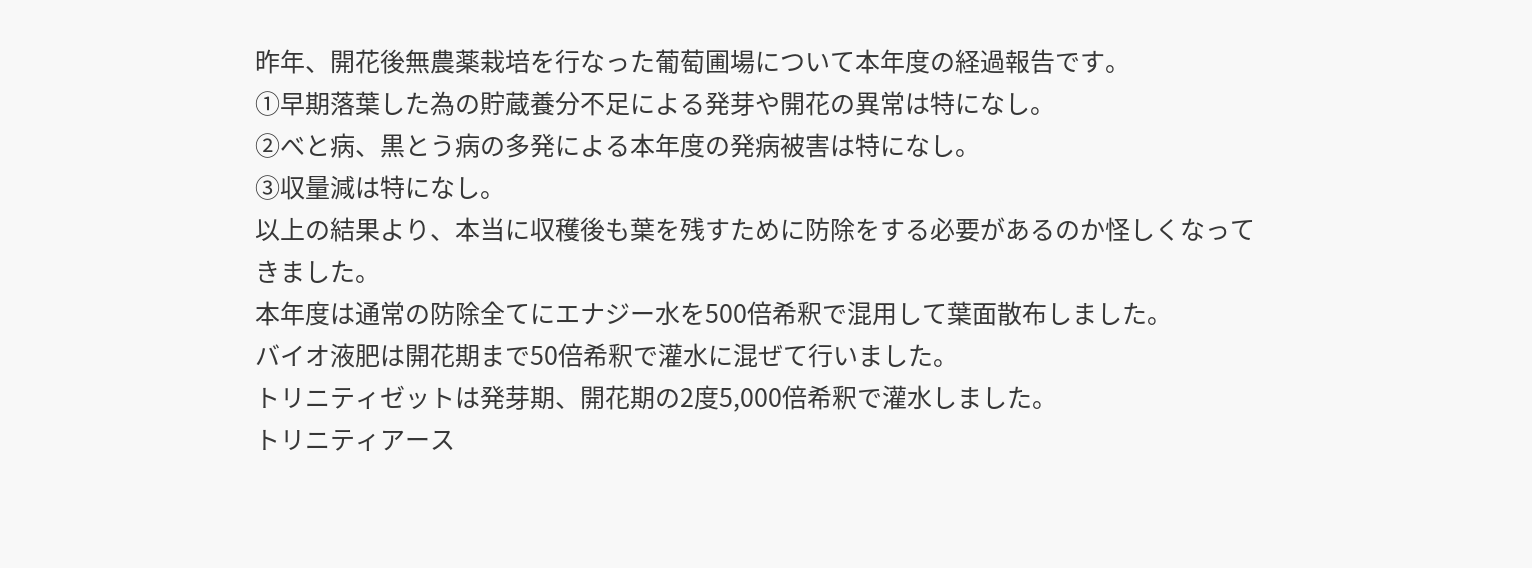昨年、開花後無農薬栽培を行なった葡萄圃場について本年度の経過報告です。
①早期落葉した為の貯蔵養分不足による発芽や開花の異常は特になし。
②べと病、黒とう病の多発による本年度の発病被害は特になし。
③収量減は特になし。
以上の結果より、本当に収穫後も葉を残すために防除をする必要があるのか怪しくなってきました。
本年度は通常の防除全てにエナジー水を500倍希釈で混用して葉面散布しました。
バイオ液肥は開花期まで50倍希釈で灌水に混ぜて行いました。
トリニティゼットは発芽期、開花期の2度5,000倍希釈で灌水しました。
トリニティアース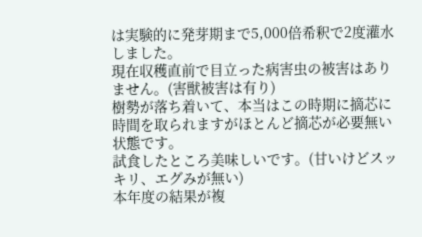は実験的に発芽期まで5,000倍希釈で2度灌水しました。
現在収穫直前で目立った病害虫の被害はありません。(害獣被害は有り)
樹勢が落ち着いて、本当はこの時期に摘芯に時間を取られますがほとんど摘芯が必要無い状態です。
試食したところ美味しいです。(甘いけどスッキリ、エグみが無い)
本年度の結果が複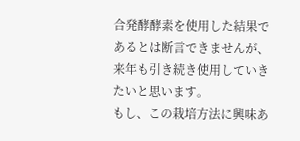合発酵酵素を使用した結果であるとは断言できませんが、来年も引き続き使用していきたいと思います。
もし、この栽培方法に興味あ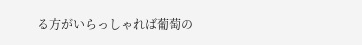る方がいらっしゃれば葡萄の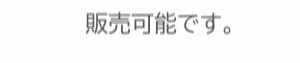販売可能です。